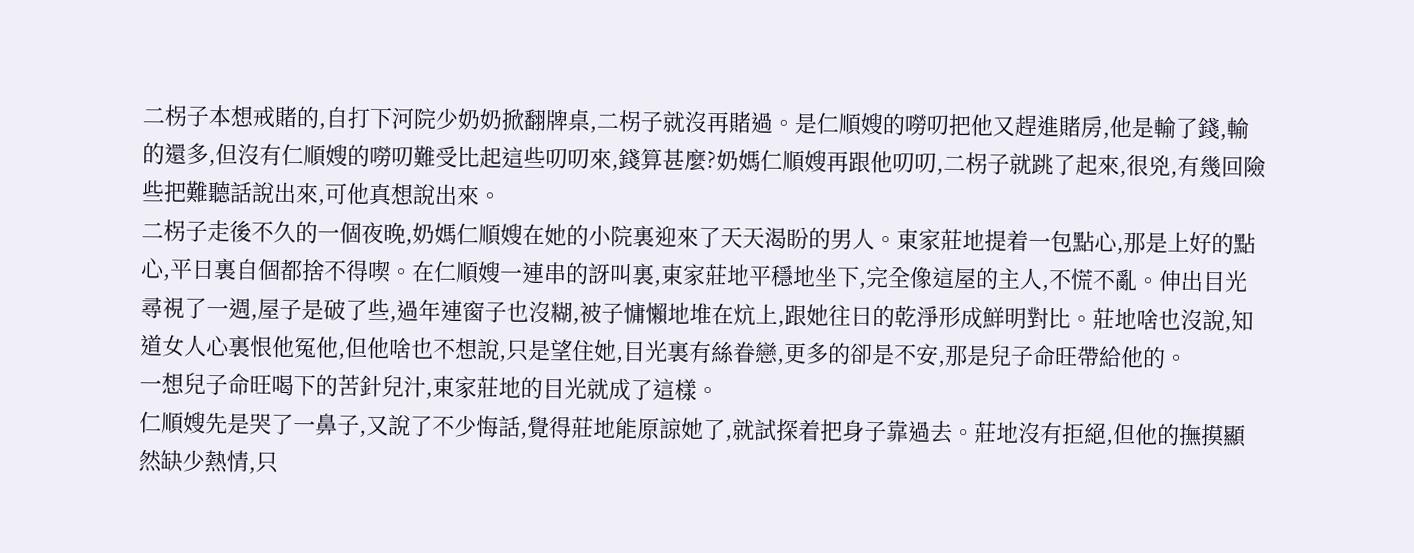二柺子本想戒賭的,自打下河院少奶奶掀翻牌桌,二柺子就沒再賭過。是仁順嫂的嘮叨把他又趕進賭房,他是輸了錢,輸的還多,但沒有仁順嫂的嘮叨難受比起這些叨叨來,錢算甚麼?奶媽仁順嫂再跟他叨叨,二柺子就跳了起來,很兇,有幾回險些把難聽話說出來,可他真想說出來。
二柺子走後不久的一個夜晚,奶媽仁順嫂在她的小院裏迎來了天天渴盼的男人。東家莊地提着一包點心,那是上好的點心,平日裏自個都捨不得喫。在仁順嫂一連串的訝叫裏,東家莊地平穩地坐下,完全像這屋的主人,不慌不亂。伸出目光尋視了一週,屋子是破了些,過年連窗子也沒糊,被子慵懶地堆在炕上,跟她往日的乾淨形成鮮明對比。莊地啥也沒說,知道女人心裏恨他冤他,但他啥也不想說,只是望住她,目光裏有絲眷戀,更多的卻是不安,那是兒子命旺帶給他的。
一想兒子命旺喝下的苦針兒汁,東家莊地的目光就成了這樣。
仁順嫂先是哭了一鼻子,又說了不少悔話,覺得莊地能原諒她了,就試探着把身子靠過去。莊地沒有拒絕,但他的撫摸顯然缺少熱情,只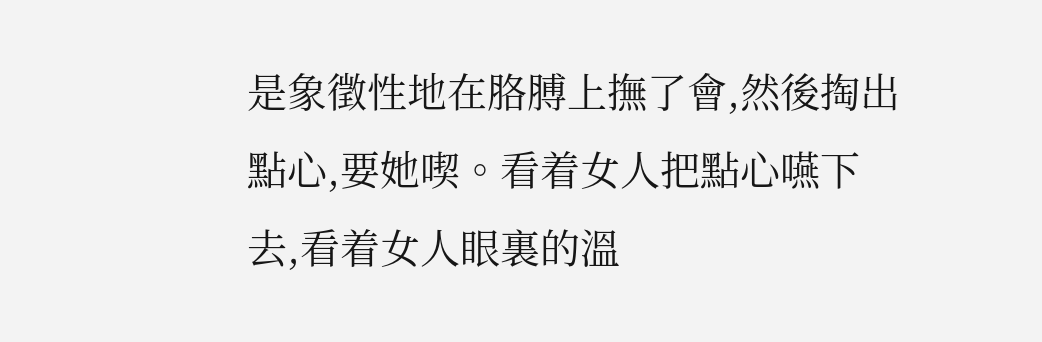是象徵性地在胳膊上撫了會,然後掏出點心,要她喫。看着女人把點心嚥下去,看着女人眼裏的溫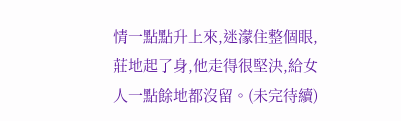情一點點升上來,迷濛住整個眼,莊地起了身,他走得很堅決,給女人一點餘地都沒留。(未完待續)